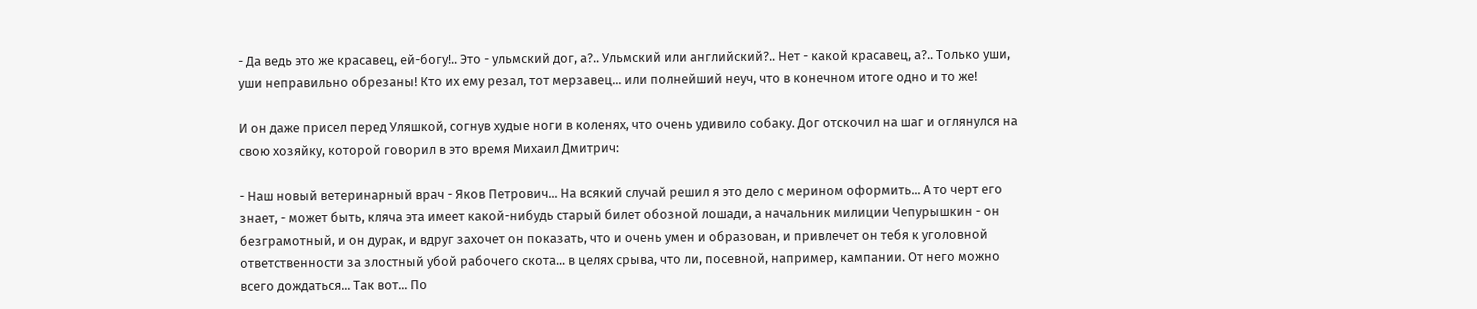- Да ведь это же красавец, ей-богу!.. Это - ульмский дог, а?.. Ульмский или английский?.. Нет - какой красавец, а?.. Только уши, уши неправильно обрезаны! Кто их ему резал, тот мерзавец... или полнейший неуч, что в конечном итоге одно и то же!

И он даже присел перед Уляшкой, согнув худые ноги в коленях, что очень удивило собаку. Дог отскочил на шаг и оглянулся на свою хозяйку, которой говорил в это время Михаил Дмитрич:

- Наш новый ветеринарный врач - Яков Петрович... На всякий случай решил я это дело с мерином оформить... А то черт его знает, - может быть, кляча эта имеет какой-нибудь старый билет обозной лошади, а начальник милиции Чепурышкин - он безграмотный, и он дурак, и вдруг захочет он показать, что и очень умен и образован, и привлечет он тебя к уголовной ответственности за злостный убой рабочего скота... в целях срыва, что ли, посевной, например, кампании. От него можно всего дождаться... Так вот... По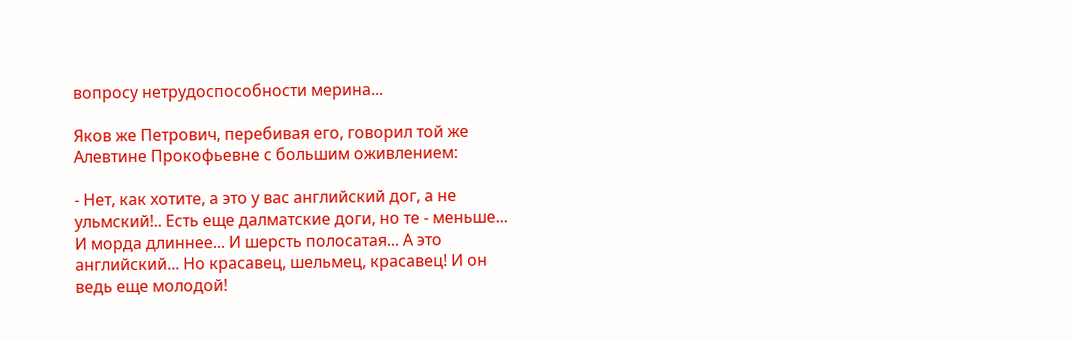вопросу нетрудоспособности мерина...

Яков же Петрович, перебивая его, говорил той же Алевтине Прокофьевне с большим оживлением:

- Нет, как хотите, а это у вас английский дог, а не ульмский!.. Есть еще далматские доги, но те - меньше... И морда длиннее... И шерсть полосатая... А это английский... Но красавец, шельмец, красавец! И он ведь еще молодой!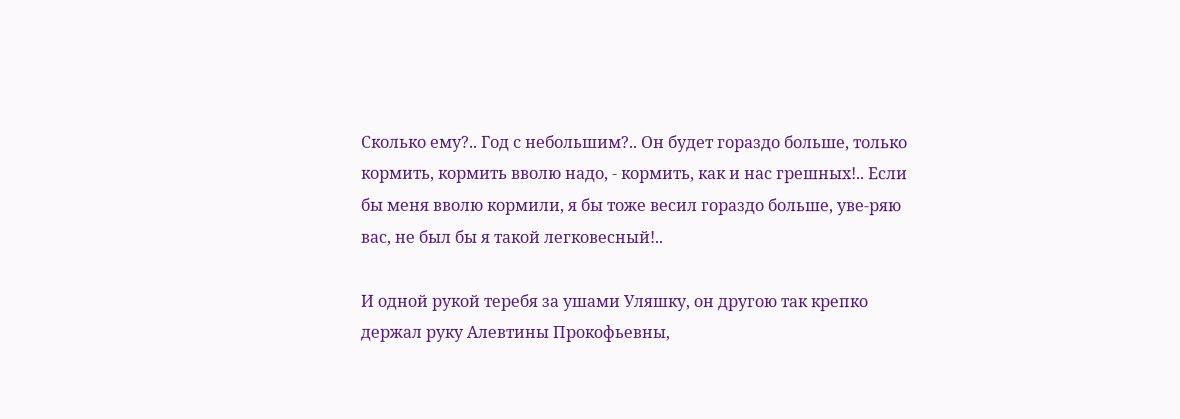Сколько ему?.. Год с небольшим?.. Он будет гораздо больше, только кормить, кормить вволю надо, - кормить, как и нас грешных!.. Если бы меня вволю кормили, я бы тоже весил гораздо больше, уве-ряю вас, не был бы я такой легковесный!..

И одной рукой теребя за ушами Уляшку, он другою так крепко держал руку Алевтины Прокофьевны,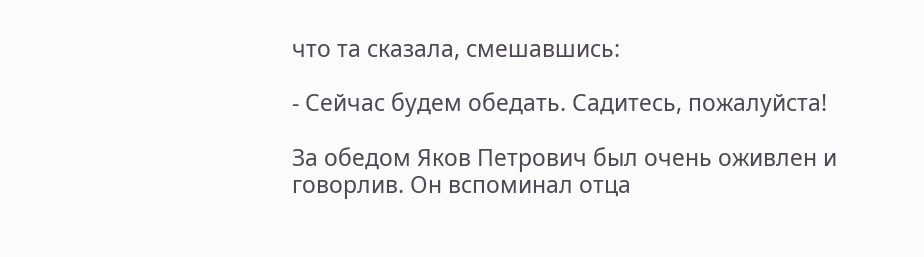что та сказала, смешавшись:

- Сейчас будем обедать. Садитесь, пожалуйста!

За обедом Яков Петрович был очень оживлен и говорлив. Он вспоминал отца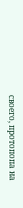своего, протопопа на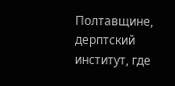Полтавщине, дерптский институт, где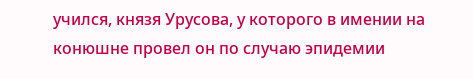учился, князя Урусова, у которого в имении на конюшне провел он по случаю эпидемии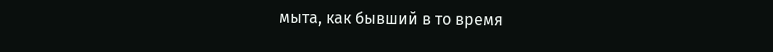мыта, как бывший в то время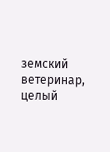земский ветеринар, целый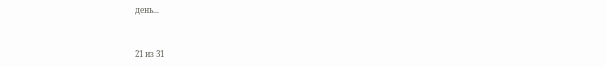день...



21 из 31